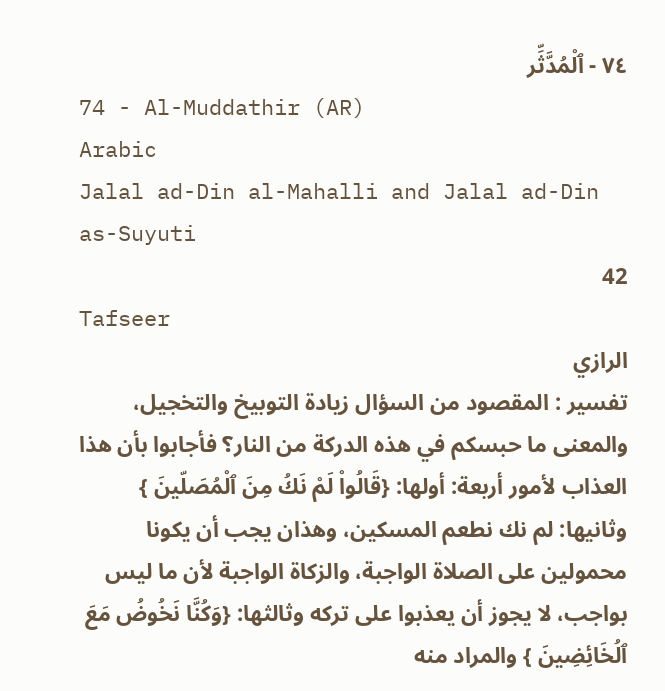٧٤ - ٱلْمُدَّثِّر
74 - Al-Muddathir (AR)
Arabic
Jalal ad-Din al-Mahalli and Jalal ad-Din as-Suyuti
42
Tafseer
الرازي
تفسير : المقصود من السؤال زيادة التوبيخ والتخجيل، والمعنى ما حبسكم في هذه الدركة من النار؟ فأجابوا بأن هذا العذاب لأمور أربعة: أولها: {قَالُواْ لَمْ نَكُ مِنَ ٱلْمُصَلّينَ } وثانيها: لم نك نطعم المسكين، وهذان يجب أن يكونا محمولين على الصلاة الواجبة، والزكاة الواجبة لأن ما ليس بواجب، لا يجوز أن يعذبوا على تركه وثالثها: {وَكُنَّا نَخُوضُ مَعَ ٱلُخَائِضِينَ } والمراد منه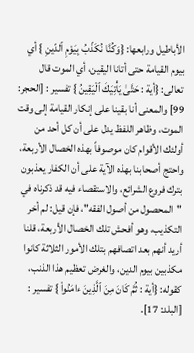الأباطيل ورابعها: {وَكُنَّا نُكَذّبُ بِيَوْمِ ٱلدّينِ } أي بيوم القيامة حتى أتانا اليقين، أي الموت قال تعالى: {أية : حَتَّىٰ يَأْتِيَكَ ٱلْيَقِينُ } تفسير : [الحجر: 99] والمعنى أنا بقينا على إنكار القيامة إلى وقت الموت، وظاهر اللفظ يدل على أن كل أحد من أولئك الأقوام كان موصوفاً بهذه الخصال الأربعة، واحتج أصحابنا بهذه الآية على أن الكفار يعذبون بترك فروع الشرائع، والاستقصاء فيه قد ذكرناه في "المحصول من أصول الفقه"، فإن قيل: لم أخر التكذيب، وهو أفحش تلك الخصال الأربعة، قلنا أريد أنهم بعد اتصافهم بتلك الأمور الثلاثة كانوا مكذبين بيوم الدين، والغرض تعظيم هذا الذنب، كقوله: {أية : ثُمَّ كَانَ مِنَ ٱلَّذِينَ ءامَنُواْ } تفسير : [البلد: 17].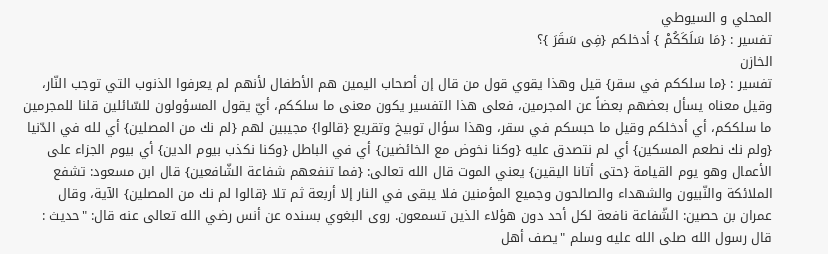المحلي و السيوطي
تفسير : {مَا سَلَكَكُمْ } أدخلكم {فِى سَقَرَ }؟
الخازن
تفسير : {ما سلككم في سقر} قيل وهذا يقوي قول من قال إن أصحاب اليمين هم الأطفال لأنهم لم يعرفوا الذنوب التي توجب النّار، وقيل معناه يسأل بعضهم بعضاً عن المجرمين، فعلى هذا التفسير يكون معنى ما سلككم، أيّ يقول المسؤولون للسّائلين قلنا للمجرمين ما سلككم، أي أدخلكم وقيل ما حبسكم في سقر، وهذا سؤال توبيخ وتقريع {قالوا} مجيبين لهم {لم نك من المصلين} أي لله في الدّنيا {ولم نك نطعم المسكين} أي لم نتصدق عليه {وكنا نخوض مع الخائضين} أي في الباطل {وكنا نكذب بيوم الدين} أي بيوم الجزاء على الأعمال وهو يوم القيامة {حتى أتانا اليقين} يعني الموت قال الله تعالى: {فما تنفعهم شفاعة الشّافعين} قال ابن مسعود: تشفع الملائكة والنّبيون والشهداء والصالحون وجميع المؤمنين فلا يبقى في النار إلا أربعة ثم تلا {قالوا لم نك من المصلين} الآية، وقال عمران بن حصين: الشّفاعة نافعة لكل أحد دون هؤلاء الذين تسمعون. روى البغوي بسنده عن أنس رضي الله تعالى عنه قال: "حديث : قال رسول الله صلى الله عليه وسلم "يصف أهل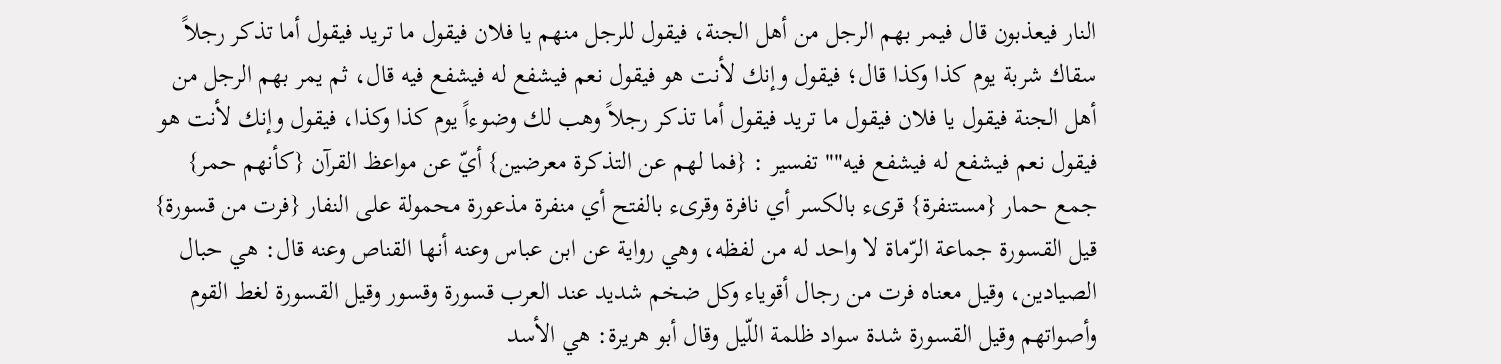النار فيعذبون قال فيمر بهم الرجل من أهل الجنة، فيقول للرجل منهم يا فلان فيقول ما تريد فيقول أما تذكر رجلاً سقاك شربة يوم كذا وكذا قال؛ فيقول وإنك لأنت هو فيقول نعم فيشفع له فيشفع فيه قال، ثم يمر بهم الرجل من أهل الجنة فيقول يا فلان فيقول ما تريد فيقول أما تذكر رجلاً وهب لك وضوءاً يوم كذا وكذا، فيقول وإنك لأنت هو فيقول نعم فيشفع له فيشفع فيه"" تفسير : {فما لهم عن التذكرة معرضين} أيّ عن مواعظ القرآن {كأنهم حمر} جمع حمار {مستنفرة} قرىء بالكسر أي نافرة وقرىء بالفتح أي منفرة مذعورة محمولة على النفار {فرت من قسورة} قيل القسورة جماعة الرّماة لا واحد له من لفظه، وهي رواية عن ابن عباس وعنه أنها القناص وعنه قال: هي حبال الصيادين، وقيل معناه فرت من رجال أقوياء وكل ضخم شديد عند العرب قسورة وقسور وقيل القسورة لغط القوم وأصواتهم وقيل القسورة شدة سواد ظلمة اللّيل وقال أبو هريرة: هي الأسد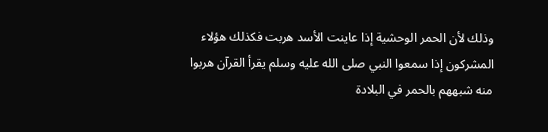وذلك لأن الحمر الوحشية إذا عاينت الأسد هربت فكذلك هؤلاء المشركون إذا سمعوا النبي صلى الله عليه وسلم يقرأ القرآن هربوا منه شبههم بالحمر في البلادة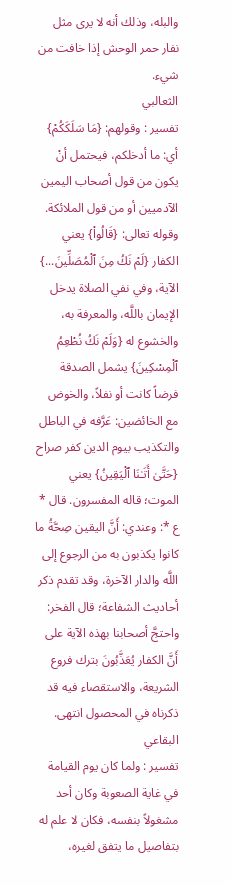والبله، وذلك أنه لا يرى مثل نفار حمر الوحش إذا خافت من شيء.
الثعالبي
تفسير : وقولهم: {مَا سَلَكَكُمْ} أي: ما أدخلكم، فيحتمل أنْ يكون من قول أصحاب اليمين الآدميين أو من قول الملائكة. وقوله تعالى: {قَالُواْ} يعني الكفار {لَمْ نَكُ مِنَ ٱلْمُصَلِّينَ...} الآية، وفي نفي الصلاة يدخل الإيمان باللَّه، والمعرفة به، والخشوع له {وَلَمْ نَكُ نُطْعِمُ ٱلْمِسْكِينَ} يشمل الصدقة فرضاً كانت أو نفلاً، والخوض مع الخائضين: عَرَّفه في الباطل والتكذيب بيوم الدين كفر صراح {حَتَّىٰ أَتَـٰنَا ٱلْيَقِينُ} يعني الموت؛ قاله المفسرون. قال * ع *: وعندي: أَنَّ اليقين صِحَّةُ ما كانوا يكذبون به من الرجوع إلى اللَّه والدار الآخرة، وقد تقدم ذكر أحاديث الشفاعة؛ قال الفخر: واحتجَّ أصحابنا بهذه الآية على أَنَّ الكفار يُعَذَّبُونَ بترك فروع الشريعة، والاستقصاء فيه قد ذكرناه في المحصول انتهى.
البقاعي
تفسير : ولما كان يوم القيامة في غاية الصعوبة وكان أحد مشغولاً بنفسه، فكان لا علم له بتفاصيل ما يتفق لغيره،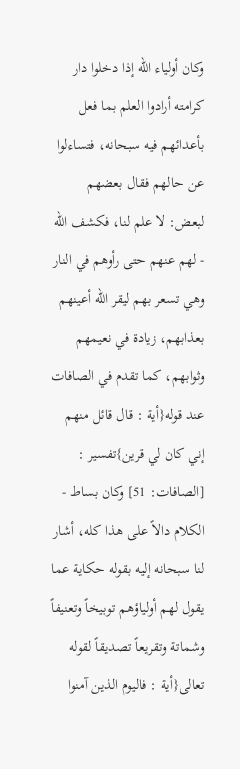وكان أولياء الله إذا دخلوا دار كرامته أرادوا العلم بما فعل بأعدائهم فيه سبحانه، فتساءلوا عن حالهم فقال بعضهم لبعض: لا علم لنا، فكشف الله - لهم عنهم حتى رأوهم في النار وهي تسعر بهم ليقر الله أعينهم بعذابهم، زيادة في نعيمهم وثوابهم، كما تقدم في الصافات عند قوله{أية : قال قائل منهم إني كان لي قرين}تفسير : [الصافات: 51] وكان بساط - الكلام دالاً على هذا كله، أشار لنا سبحانه إليه بقوله حكاية عما يقول لهم أولياؤهم توبيخاً وتعنيفاً وشماتة وتقريعاً تصديقاً لقوله تعالى{أية : فاليوم الذين آمنوا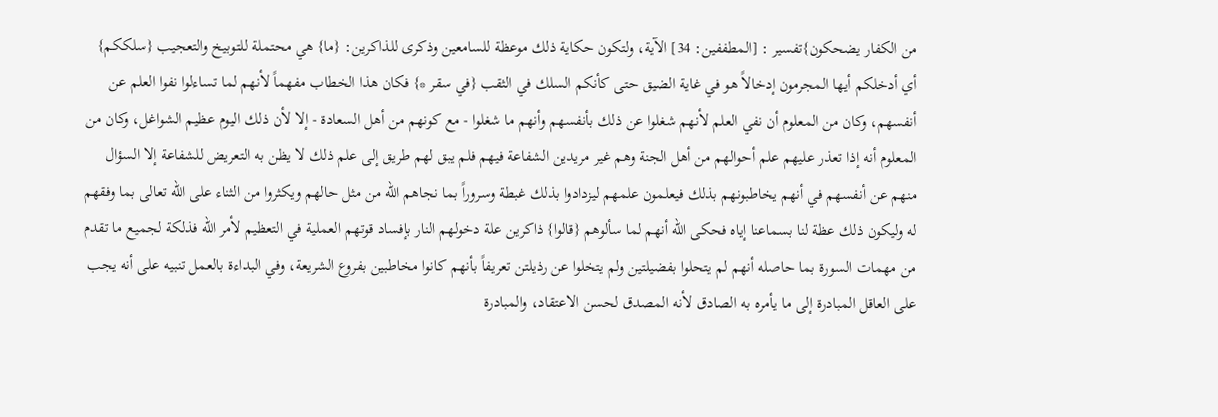من الكفار يضحكون}تفسير : [المطففين: 34] الآية، ولتكون حكاية ذلك موعظة للسامعين وذكرى للذاكرين: {ما} هي محتملة للتوبيخ والتعجيب {سلككم} أي أدخلكم أيها المجرمون إدخالاً هو في غاية الضيق حتى كأنكم السلك في الثقب {في سقر *} فكان هذا الخطاب مفهماً لأنهم لما تساءلوا نفوا العلم عن أنفسهم، وكان من المعلوم أن نفي العلم لأنهم شغلوا عن ذلك بأنفسهم وأنهم ما شغلوا - مع كونهم من أهل السعادة - إلا لأن ذلك اليوم عظيم الشواغل، وكان من المعلوم أنه إذا تعذر عليهم علم أحوالهم من أهل الجنة وهم غير مريدين الشفاعة فيهم فلم يبق لهم طريق إلى علم ذلك لا يظن به التعريض للشفاعة إلا السؤال منهم عن أنفسهم في أنهم يخاطبونهم بذلك فيعلمون علمهم ليزدادوا بذلك غبطة وسروراً بما نجاهم الله من مثل حالهم ويكثروا من الثناء على الله تعالى بما وفقهم له وليكون ذلك عظة لنا بسماعنا إياه فحكى الله أنهم لما سألوهم {قالوا} ذاكرين علة دخولهم النار بإفساد قوتهم العملية في التعظيم لأمر الله فذلكة لجميع ما تقدم من مهمات السورة بما حاصله أنهم لم يتحلوا بفضيلتين ولم يتخلوا عن رذيلتن تعريفاً بأنهم كانوا مخاطبين بفروع الشريعة، وفي البداءة بالعمل تنبيه على أنه يجب على العاقل المبادرة إلى ما يأمره به الصادق لأنه المصدق لحسن الاعتقاد، والمبادرة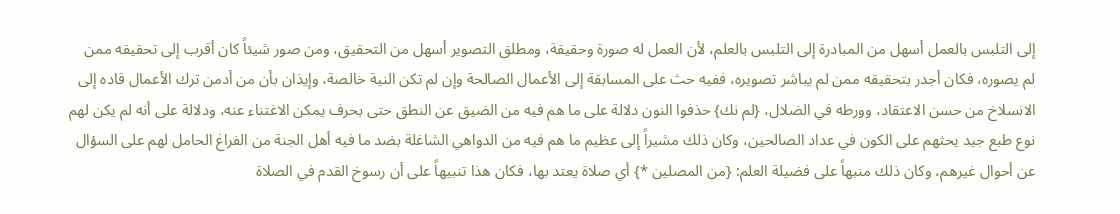إلى التلبس بالعمل أسهل من المبادرة إلى التلبس بالعلم، لأن العمل له صورة وحقيقة، ومطلق التصوير أسهل من التحقيق، ومن صور شيئاً كان أقرب إلى تحقيقه ممن لم يصوره، فكان أجدر بتحقيقه ممن لم يباشر تصويره، ففيه حث على المسابقة إلى الأعمال الصالحة وإن لم تكن النية خالصة، وإيذان بأن من أدمن ترك الأعمال قاده إلى الانسلاخ من حسن الاعتقاد، وورطه في الضلال، {لم نك} حذفوا النون دلالة على ما هم فيه من الضيق عن النطق حتى بحرف يمكن الاغتناء عنه، ودلالة على أنه لم يكن لهم نوع طبع جيد يحثهم على الكون في عداد الصالحين، وكان ذلك مشيراً إلى عظيم ما هم فيه من الدواهي الشاغلة بضد ما فيه أهل الجنة من الفراغ الحامل لهم على السؤال عن أحوال غيرهم، وكان ذلك منبهاً على فضيلة العلم: {من المصلين *} أي صلاة يعتد بها، فكان هذا تنبيهاً على أن رسوخ القدم في الصلاة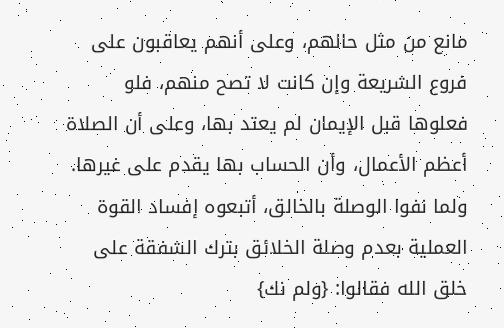مانع من مثل حالهم، وعلى أنهم يعاقبون على فروع الشريعة وإن كانت لا تصح منهم، فلو فعلوها قبل الإيمان لم يعتد بها، وعلى أن الصلاة أعظم الأعمال، وأن الحساب بها يقدم على غيرها. ولما نفوا الوصلة بالخالق، أتبعوه إفساد القوة العملية بعدم وصلة الخلائق بترك الشفقة على خلق الله فقالوا: {ولم نك}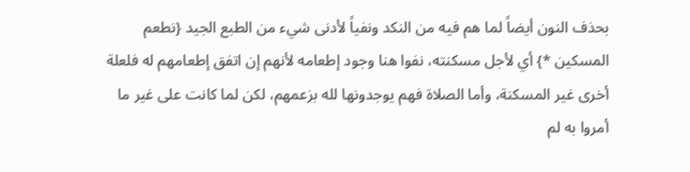بحذف النون أيضاً لما هم فيه من النكد ونفياً لأدنى شيء من الطبع الجيد {نطعم المسكين *} أي لأجل مسكنته، نفوا هنا وجود إطعامه لأنهم إن اتفق إطعامهم له فلعلة أخرى غير المسكنة، وأما الصلاة فهم يوجدونها لله بزعمهم، لكن لما كانت على غير ما أمروا به لم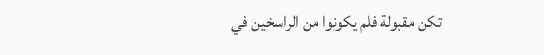تكن مقبولة فلم يكونوا من الراسخين في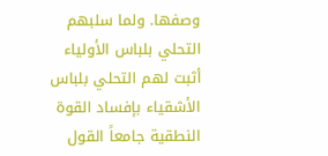وصفها. ولما سلبهم التحلي بلباس الأولياء أثبت لهم التحلي بلباس الأشقياء بإفساد القوة النطقية جامعاً القول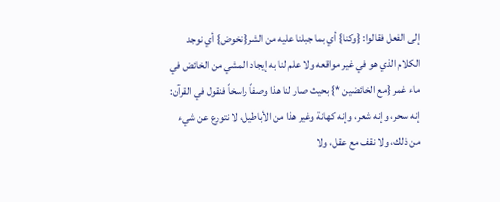إلى الفعل فقالوا: {وكنا} أي بما جبلنا عليه من الشر{نخوض} أي نوجد الكلام الذي هو في غير مواقعه ولا علم لنا به إيجاد المشي من الخائض في ماء غمر {مع الخائضين *} بحيث صار لنا هذا وصفاً راسخاً فنقول في القرآن: إنه سحر، وإنه شعر، وإنه كهانة وغير هذا من الأباطيل، لا نتورع عن شيء من ذلك، ولا نقف مع عقل، ولا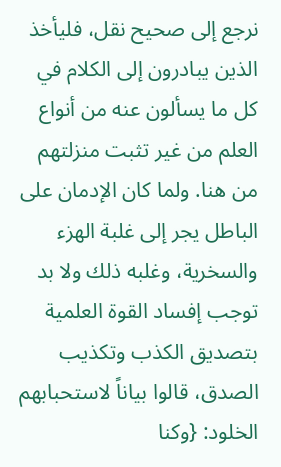نرجع إلى صحيح نقل، فليأخذ الذين يبادرون إلى الكلام في كل ما يسألون عنه من أنواع العلم من غير تثبت منزلتهم من هنا. ولما كان الإدمان على الباطل يجر إلى غلبة الهزء والسخرية، وغلبه ذلك ولا بد توجب إفساد القوة العلمية بتصديق الكذب وتكذيب الصدق، قالوا بياناً لاستحبابهم الخلود: {وكنا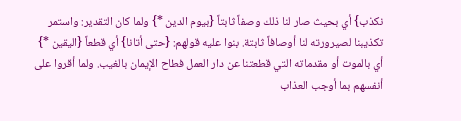نكذب} أي بحيث صار لنا ذلك وصفاً ثابتاً {بيوم الدين *} ولما كان التقدير: واستمر تكذيبنا لصيرورته لنا أوصافاً ثابتة. بنوا عليه قولهم: {حتى أتانا} أي قطعاً {اليقين *} أي بالموت أو مقدماته التي قطعتنا عن دار العمل فطاح الإيمان بالغيب. ولما أقروا على أنفسهم بما أوجب العذاب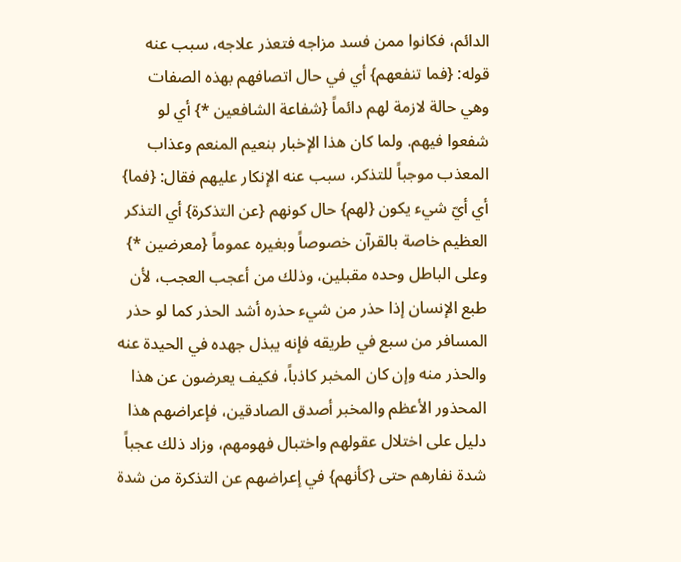الدائم، فكانوا ممن فسد مزاجه فتعذر علاجه، سبب عنه قوله: {فما تنفعهم} أي في حال اتصافهم بهذه الصفات وهي حالة لازمة لهم دائماً {شفاعة الشافعين *} أي لو شفعوا فيهم. ولما كان هذا الإخبار بنعيم المنعم وعذاب المعذب موجباً للتذكر، سبب عنه الإنكار عليهم فقال: {فما} أي أيّ شيء يكون {لهم} حال كونهم {عن التذكرة} أي التذكر العظيم خاصة بالقرآن خصوصاً وبغيره عموماً {معرضين *} وعلى الباطل وحده مقبلين، وذلك من أعجب العجب، لأن طبع الإنسان إذا حذر من شيء حذره أشد الحذر كما لو حذر المسافر من سبع في طريقه فإنه يبذل جهده في الحيدة عنه والحذر منه وإن كان المخبر كاذباً، فكيف يعرضون عن هذا المحذور الأعظم والمخبر أصدق الصادقين، فإعراضهم هذا دليل على اختلال عقولهم واختبال فهومهم، وزاد ذلك عجباً شدة نفارهم حتى {كأنهم} في إعراضهم عن التذكرة من شدة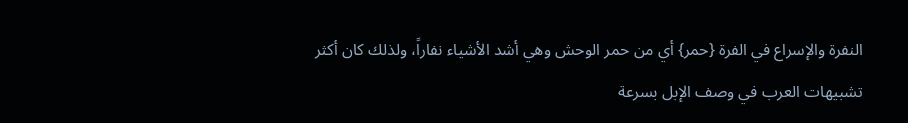النفرة والإسراع في الفرة {حمر} أي من حمر الوحش وهي أشد الأشياء نفاراً، ولذلك كان أكثر تشبيهات العرب في وصف الإبل بسرعة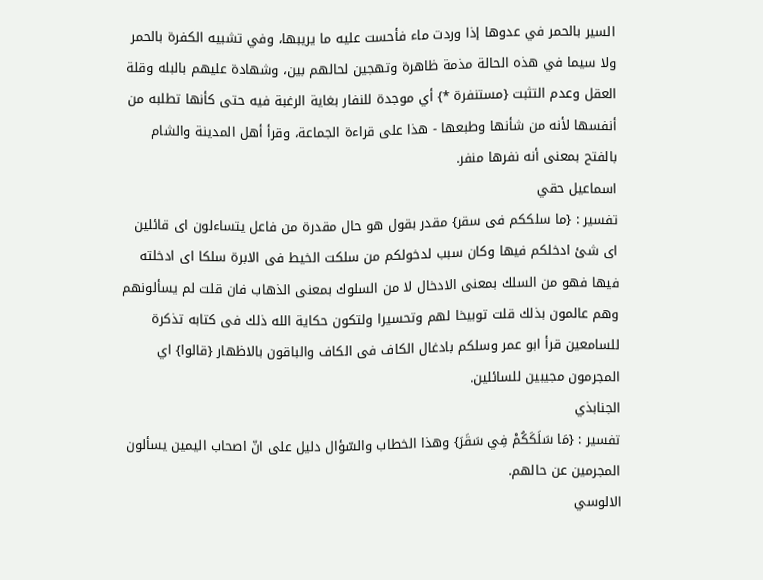السير بالحمر في عدوها إذا وردت ماء فأحست عليه ما يريبها، وفي تشبيه الكفرة بالحمر ولا سيما في هذه الحالة مذمة ظاهرة وتهجين لحالهم بين، وشهادة عليهم بالبله وقلة العقل وعدم التثبت {مستنفرة *} أي موجدة للنفار بغاية الرغبة فيه حتى كأنها تطلبه من أنفسها لأنه من شأنها وطبعها - هذا على قراءة الجماعة، وقرأ أهل المدينة والشام بالفتح بمعنى أنه نفرها منفر.
اسماعيل حقي
تفسير : {ما سلككم فى سقر} مقدر بقول هو حال مقدرة من فاعل يتساءلون اى قائلين اى شئ ادخلكم فيها وكان سبب لدخولكم من سلكت الخيط فى الابرة سلكا اى ادخلته فيها فهو من السلك بمعنى الادخال لا من السلوك بمعنى الذهاب فان قلت لم يسألونهم وهم عالمون بذلك قلت توبيخا لهم وتحسيرا ولتكون حكاية الله ذلك فى كتابه تذكرة للسامعين قرأ ابو عمر وسلكم بادغال الكاف فى الكاف والباقون بالاظهار {قالوا} اي المجرمون مجيبين للسائلين.
الجنابذي
تفسير : {مَا سَلَكَكُمْ فِي سَقَرَ} وهذا الخطاب والسّؤال دليل على انّ اصحاب اليمين يسألون المجرمين عن حالهم.
الالوسي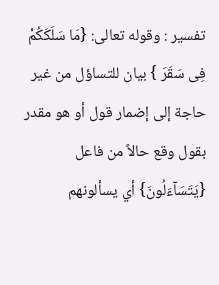تفسير : وقوله تعالى: {مَا سَلَكَكُمْ فِى سَقَرَ } بيان للتساؤل من غير حاجة إلى إضمار قول أو هو مقدر بقول وقع حالاً من فاعل {يَتَسَآءَلُونَ} أي يسألونهم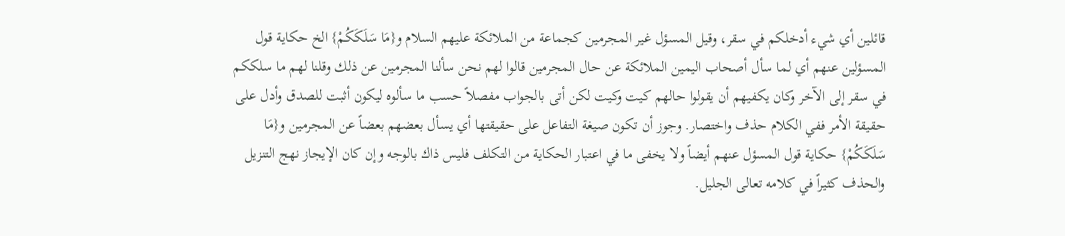قائلين أي شيء أدخلكم في سقر، وقيل المسؤل غير المجرمين كجماعة من الملائكة عليهم السلام و{مَا سَلَكَكُمْ} الخ حكاية قول المسؤلين عنهم أي لما سأل أصحاب اليمين الملائكة عن حال المجرمين قالوا لهم نحن سألنا المجرمين عن ذلك وقلنا لهم ما سلككم في سقر إلى الآخر وكان يكفيهم أن يقولوا حالهم كيت وكيت لكن أتى بالجواب مفصلاً حسب ما سألوه ليكون أثبت للصدق وأدل على حقيقة الأمر ففي الكلام حذف واختصار. وجوز أن تكون صيغة التفاعل على حقيقتها أي يسأل بعضهم بعضاً عن المجرمين و{مَا سَلَكَكُمْ} حكاية قول المسؤل عنهم أيضاً ولا يخفى ما في اعتبار الحكاية من التكلف فليس ذاك بالوجه وإن كان الإيجاز نهج التنزيل والحذف كثيراً في كلامه تعالى الجليل.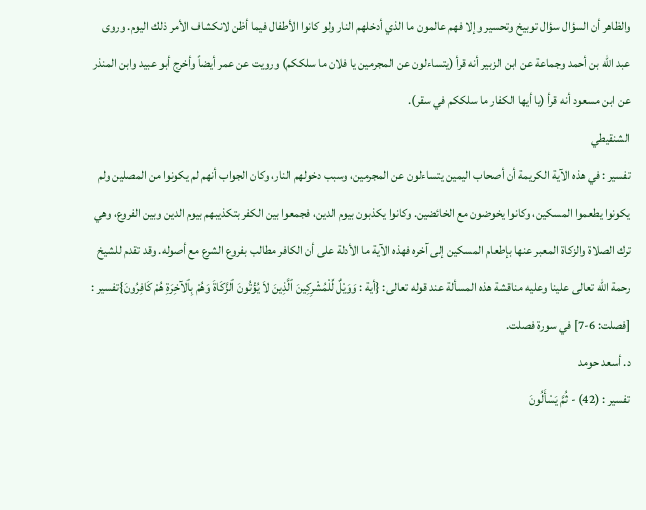والظاهر أن السؤال سؤال توبيخ وتحسير وإلا فهم عالمون ما الذي أدخلهم النار ولو كانوا الأطفال فيما أظن لانكشاف الأمر ذلك اليوم. وروى عبد الله بن أحمد وجماعة عن ابن الزبير أنه قرأ (يتساءلون عن المجرمين يا فلان ما سلككم) ورويت عن عمر أيضاً وأخرج أبو عبيد وابن المنذر عن ابن مسعود أنه قرأ (يا أيها الكفار ما سلككم في سقر).
الشنقيطي
تفسير : في هذه الآية الكريمة أن أصحاب اليمين يتساءلون عن المجرمين، وسبب دخولهم النار، وكان الجواب أنهم لم يكونوا من المصلين ولم يكونوا يطعموا المسكين، وكانوا يخوضون مع الخائضين. وكانوا يكذبون بيوم الدين، فجمعوا بين الكفر بتكذيبهم بيوم الدين وبين الفروع، وهي ترك الصلاة والزكاة المعبر عنها بإطعام المسكين إلى آخره فهذه الآية ما الأدلة على أن الكافر مطالب بفروع الشرع مع أصوله. وقد تقدم للشيخ رحمة الله تعالى علينا وعليه مناقشة هذه المسألة عند قوله تعالى: {أية : وَوَيْلٌ لِّلْمُشْرِكِينَ ٱلَّذِينَ لاَ يُؤْتُونَ ٱلزَّكَاةَ وَهُمْ بِٱلآخِرَةِ هُمْ كَافِرُونَ}تفسير : [فصلت: 6-7] في سورة فصلت.
د. أسعد حومد
تفسير : (42) - ثُمَّ يَسْأَلُونَ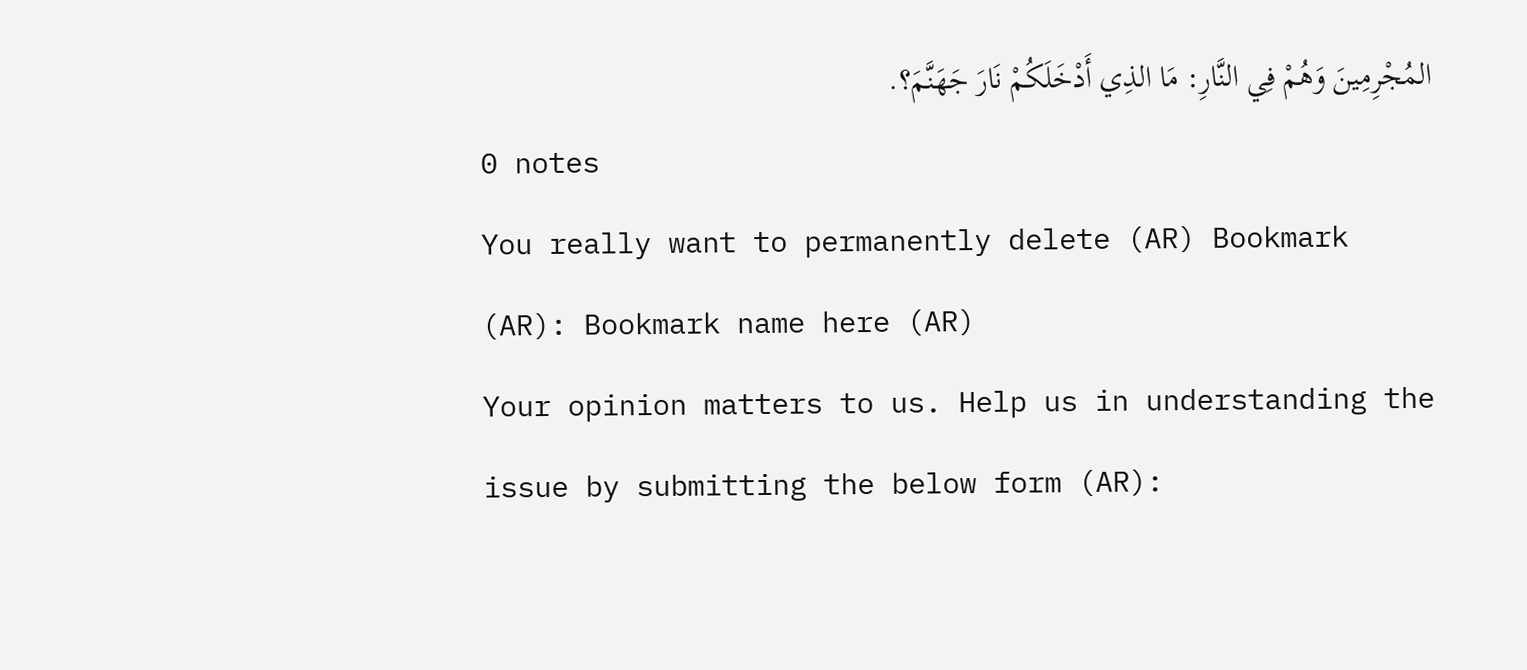المُجْرِمِينَ وَهُمْ فِي النَّارِ: مَا الذِي أَدْخَلَكُمْ نَارَ جَهَنَّمَ؟.
0 notes
You really want to permanently delete (AR) Bookmark (AR): Bookmark name here (AR)
Your opinion matters to us. Help us in understanding the issue by submitting the below form (AR):